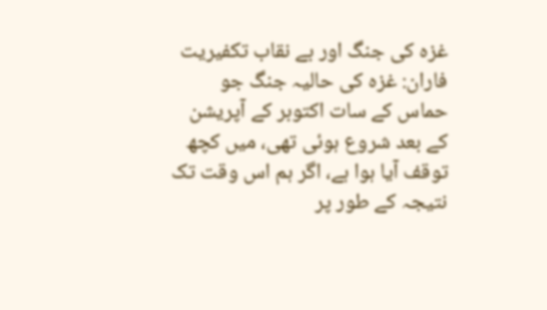غزہ کی جنگ اور بے نقاب تکفیریت
فاران: غزہ کی حالیہ جنگ جو حماس کے سات اکتوبر کے آپریشن کے بعد شروع ہوئی تھی، میں کچھ توقف آیا ہوا ہے، اگر ہم اس وقت تک نتیجہ کے طور پر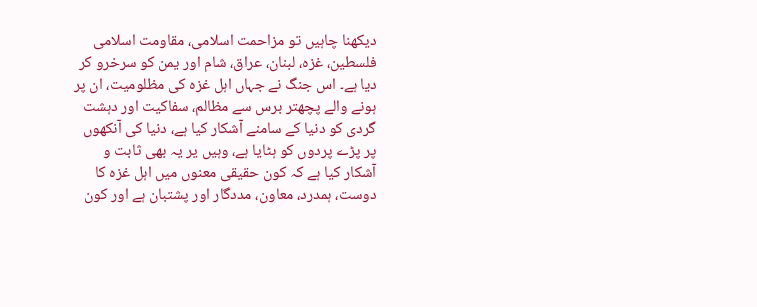دیکھنا چاہیں تو مزاحمت اسلامی، مقاومت اسلامی فلسطین، غزہ، لبنان، عراق، شام اور یمن کو سرخرو کر دیا ہے۔ اس جنگ نے جہاں اہل غزہ کی مظلومیت، ان پر ہونے والے پچھتر برس سے مظالم، سفاکیت اور دہشت گردی کو دنیا کے سامنے آشکار کیا ہے، دنیا کی آنکھوں پر پڑے پردوں کو ہٹایا ہے، وہیں یر یہ بھی ثابت و آشکار کیا ہے کہ کون حقیقی معنوں میں اہل غزہ کا دوست، ہمدرد، معاون، مددگار اور پشتبان ہے اور کون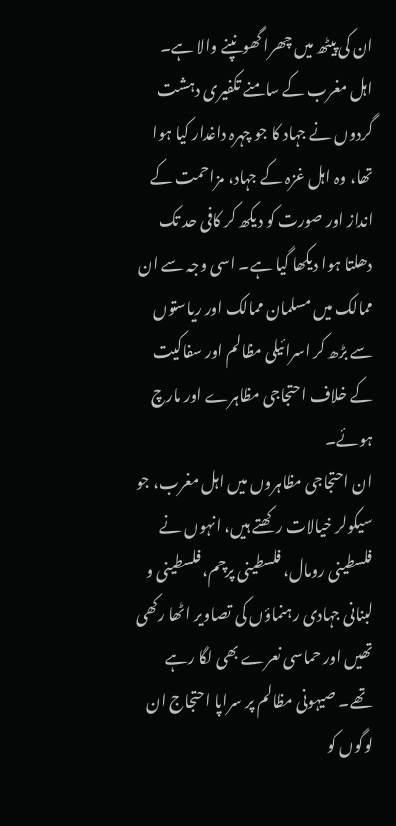ان کی پیٹھ میں چھرا گھونپنے والا ہے۔ اہل مغرب کے سامنے تکفیری دہشت گردوں نے جہاد کا جو چہرہ داغدار کیا ہوا تھا، وہ اہل غزہ کے جہاد، مزاحمت کے انداز اور صورت کو دیکھ کر کافی حد تک دھلتا ہوا دیکھا گیا ہے۔ اسی وجہ سے ان ممالک میں مسلمان ممالک اور ریاستوں سے بڑھ کر اسرائیلی مظالم اور سفاکیت کے خلاف احتجاجی مظاہرے اور مارچ ہوئے۔
ان احتجاجی مظاہروں میں اہل مغرب، جو سیکولر خیالات رکھتے ہیں، انہوں نے فلسطینی رومال، فلسطینی پرچم، فلسطینی و لبنانی جہادی رہنماؤں کی تصاویر اٹھا رکھی تھیں اور حماسی نعرے بھی لگا رہے تھے۔ صیہونی مظالم پر سراپا احتجاج ان لوگوں کو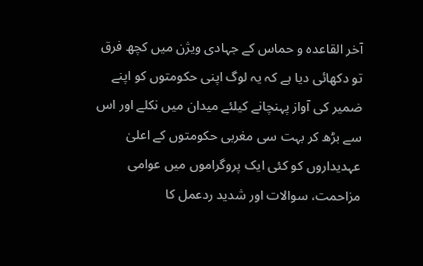آخر القاعدہ و حماس کے جہادی ویژن میں کچھ فرق تو دکھائی دیا ہے کہ یہ لوگ اپنی حکومتوں کو اپنے ضمیر کی آواز پہنچانے کیلئے میدان میں نکلے اور اس سے بڑھ کر بہت سی مغربی حکومتوں کے اعلیٰ عہدیداروں کو کئی ایک پروگراموں میں عوامی مزاحمت، سوالات اور شدید ردعمل کا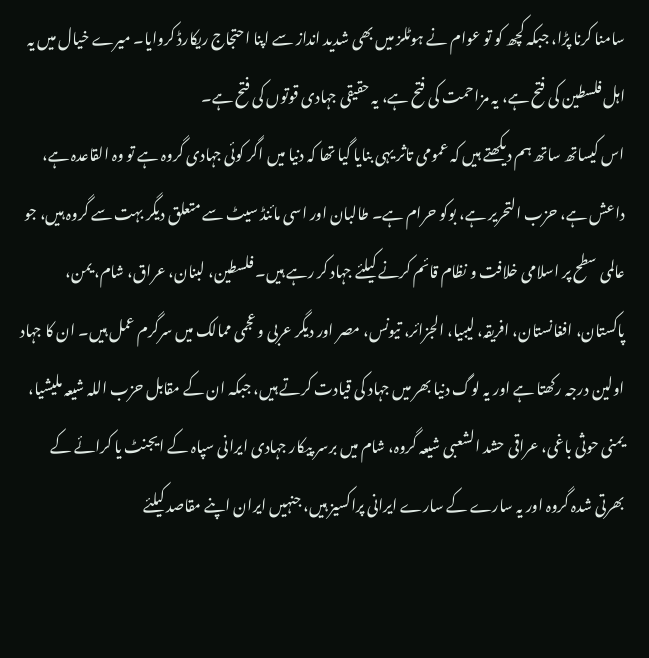سامنا کرنا پڑا، جبکہ کچھ کو تو عوام نے ہوٹلز میں بھی شدید انداز سے اپنا احتجاج ریکارڈ کروایا۔ میرے خیال میں یہ اہل فلسطین کی فتح ہے، یہ مزاحمت کی فتح ہے، یہ حقیقی جہادی قوتوں کی فتح ہے۔
اس کیساتھ ساتھ ہم دیکھتے ہیں کہ عمومی تاثر یہی بنایا گیا تھا کہ دنیا میں اگر کوئی جہادی گروہ ہے تو وہ القاعدہ ہے، داعش ہے، حزب التحریر ہے، بوکو حرام ہے۔ طالبان اور اسی مائنڈ سیٹ سے متعلق دیگر بہت سے گروہ ہیں، جو عالمی سطح پر اسلامی خلافت و نظام قائم کرنے کیلئے جہاد کر رہے ہیں۔ فلسطین، لبنان، عراق، شام، یمن، پاکستان، افغانستان، افریقہ، لیبیا، الجزائر، تیونس، مصر اور دیگر عربی و عجمی ممالک میں سرگرم عمل ہیں۔ ان کا جہاد اولین درجہ رکھتا ہے اور یہ لوگ دنیا بھر میں جہاد کی قیادت کرتے ہیں، جبکہ ان کے مقابل حزب اللہ شیعہ ملیشیا، یمنی حوثی باغی، عراقی حشد الشعبی شیعہ گروہ، شام میں برسر پیکار جہادی ایرانی سپاہ کے ایجنٹ یا کرائے کے بھرتی شدہ گروہ اور یہ سارے کے سارے ایرانی پراکسیز ہیں، جنہیں ایران اپنے مقاصد کیلئے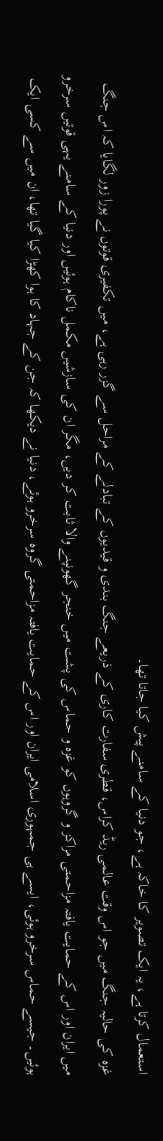استعمال کرتا ہے، یہ ایک تصویر کا خاکہ ہے، جو دنیا کے سامنے پیش کیا جاتا تھا۔
غزہ کی حالیہ جنگ میں جو اس وقت عالمی ریڈ کراس، قطری سفارت کاری کے ذریعے جنگ بندی و قیدیوں کے تبادلے کے مراحل سے گزر رہی ہے، میں تکفیری قوتوں نے پورا زور لگایا کہ اس جنگ میں ایران اور اس کے حمایت یافتہ مزاحمتی مراکز و گروہوں کو غزہ و حماس کی پشت میں خنجر گھونپنے والا ثابت کر دیں، مگر ان کی سازشیں مکمل ناکام ہوئیں اور دنیا کے سامنے یہی قوتیں سرخرو ہوئیں۔ جیسے حماس سرخرو ہوئی، ایسے ہی جمہوری اسلامی ایران اور اس کے حمایت یافتہ مزاحمتی گروہ سرخرو ہوئے، دنیا نے دیکھا کہ جن کے جہاد کا ہوا کھڑا کیا گیا تھا، ان میں سے کسی ایک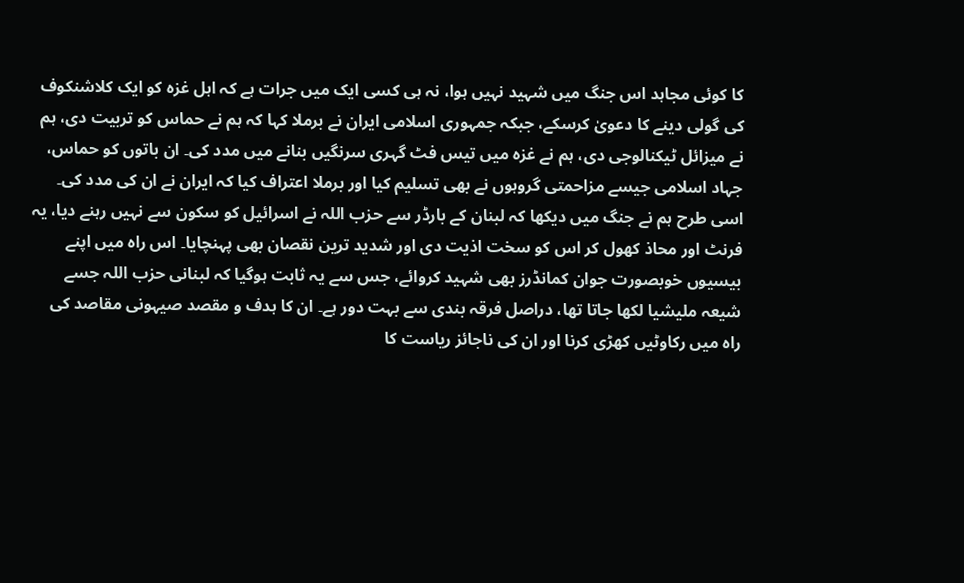کا کوئی مجاہد اس جنگ میں شہید نہیں ہوا، نہ ہی کسی ایک میں جرات ہے کہ اہل غزہ کو ایک کلاشنکوف کی گولی دینے کا دعویٰ کرسکے، جبکہ جمہوری اسلامی ایران نے برملا کہا کہ ہم نے حماس کو تربیت دی، ہم نے میزائل ٹیکنالوجی دی، ہم نے غزہ میں تیس فٹ گہری سرنگیں بنانے میں مدد کی۔ ان باتوں کو حماس، جہاد اسلامی جیسے مزاحمتی گروہوں نے بھی تسلیم کیا اور برملا اعتراف کیا کہ ایران نے ان کی مدد کی۔
اسی طرح ہم نے جنگ میں دیکھا کہ لبنان کے بارڈر سے حزب اللہ نے اسرائیل کو سکون سے نہیں رہنے دیا، یہ فرنٹ اور محاذ کھول کر اس کو سخت اذیت دی اور شدید ترین نقصان بھی پہنچایا۔ اس راہ میں اپنے بیسیوں خوبصورت جوان کمانڈرز بھی شہید کروائے، جس سے یہ ثابت ہوگیا کہ لبنانی حزب اللہ جسے شیعہ ملیشیا لکھا جاتا تھا، دراصل فرقہ بندی سے بہت دور ہے۔ ان کا ہدف و مقصد صیہونی مقاصد کی راہ میں رکاوٹیں کھڑی کرنا اور ان کی ناجائز ریاست کا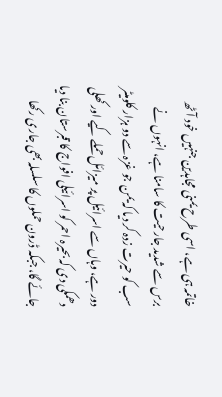خاتمہ ہی ہے، اسی طرح یمنی مجاہدین جنہیں خود آٹھ برس سے شدید جارحیت کا سامنا ہے، انہوں نے سب کو حیرت زدہ کر دیا کہ یمن جو غزہ سے دو ہزار کلومیٹر دور ہے، وہاں سے اسرائیل پر میزائل حملے کیے اور کھلی دھمکی دی کہ بحیرہ احمر کو اسرائیلی افواج کا قبرستان بنا دیا جائے گا، جبکہ ڈرون حملوں کا سلسلہ بھی جاری رکھا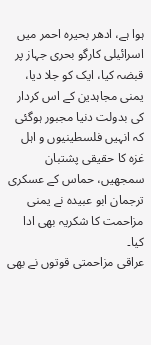ہوا ہے، ادھر بحیرہ احمر میں اسرائیلی کارگو بحری جہاز پر قبضہ کیا، ایک کو جلا دیا، یمنی مجاہدین کے اس کردار کی بدولت دنیا مجبور ہوگئی کہ انہیں فلسطینیوں و اہل غزہ کا حقیقی پشتبان سمجھیں، حماس کے عسکری ترجمان ابو عبیدہ نے یمنی مزاحمت کا شکریہ بھی ادا کیا۔
عراقی مزاحمتی قوتوں نے بھی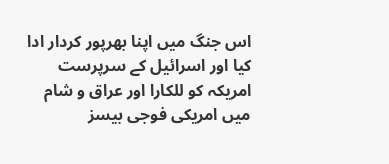اس جنگ میں اپنا بھرپور کردار ادا کیا اور اسرائیل کے سرپرست امریکہ کو للکارا اور عراق و شام میں امریکی فوجی بیسز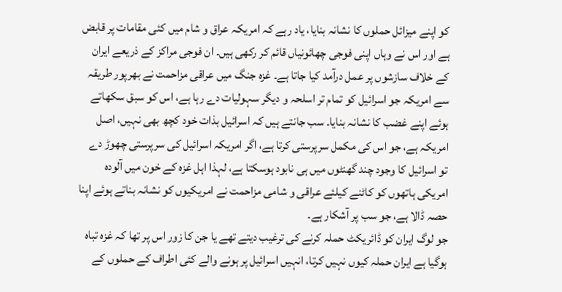کو اپنے میزائل حملوں کا نشانہ بنایا، یاد رہے کہ امریکہ عراق و شام میں کئی مقامات پر قابض ہے اور اس نے وہاں اپنی فوجی چھائونیاں قائم کر رکھی ہیں۔ ان فوجی مراکز کے ذریعے ایران کے خلاف سازشوں پر عمل درآمد کیا جاتا ہے۔ غزہ جنگ میں عراقی مزاحمت نے بھرپور طریقہ سے امریکہ جو اسرائیل کو تمام تر اسلحہ و دیگر سہولیات دے رہا ہے، اس کو سبق سکھاتے ہوئے اپنے غضب کا نشانہ بنایا۔ سب جانتے ہیں کہ اسرائیل بذات خود کچھ بھی نہیں، اصل امریکہ ہے، جو اس کی مکمل سرپرستی کرتا ہے، اگر امریکہ اسرائیل کی سرپرستی چھوڑ دے تو اسرائیل کا وجود چند گھنٹوں میں ہی نابود ہوسکتا ہے، لہذا اہل غزہ کے خون میں آلودہ امریکی ہاتھوں کو کاٹنے کیلئے عراقی و شامی مزاحمت نے امریکیوں کو نشانہ بناتے ہوئے اپنا حصہ ڈالا ہے، جو سب پر آشکار ہے۔
جو لوگ ایران کو ڈائریکٹ حملہ کرنے کی ترغیب دیتے تھے یا جن کا زور اس پر تھا کہ غزہ تباہ ہوگیا ہے ایران حملہ کیوں نہیں کرتا، انہیں اسرائیل پر ہونے والے کئی اطراف کے حملوں کے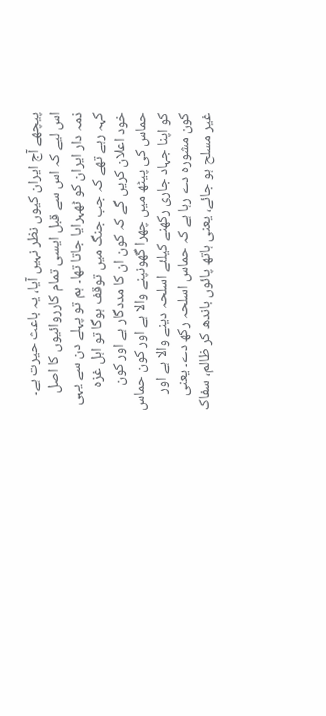پیچھے آج ایران کیوں نظر نہیں آیا، یہ باعث حیرت ہے۔ اس لیے کہ اس سے قبل ایسی تمام کارروائیوں کا اصل ذمہ دار ایران کو ٹھہرایا جاتا تھا۔ ہم تو پہلے دن سے یہی کہہ رہے تھے کہ جب جنگ میں توقف ہوگا تو اہل غزہ خود اعلان کریں گے کہ کون ان کا مددگار ہے اور کون حماس کی پیٹھ میں چھرا گھونپنے والا ہے اور کون حماس کو اپنا جہاد جاری رکھنے کیلئے اسلحہ دینے والا ہے اور کون مشورہ دے رہا ہے کہ حماس اسلحہ رکھ دے۔ یعنی غیر مسلح ہو جائے، یعنی ہاتھ پائوں باندھ کر ظالم، سفاک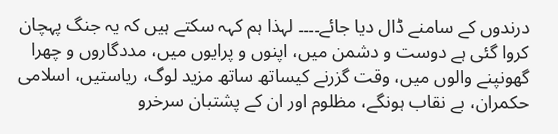درندوں کے سامنے ڈال دیا جائے۔۔۔۔ لہذا ہم کہہ سکتے ہیں کہ یہ جنگ پہچان کروا گئی ہے دوست و دشمن میں، اپنوں و پرایوں میں، مددگاروں و چھرا گھونپنے والوں میں، وقت گزرنے کیساتھ ساتھ مزید لوگ، ریاستیں، اسلامی حکمران، بے نقاب ہونگے، مظلوم اور ان کے پشتبان سرخرو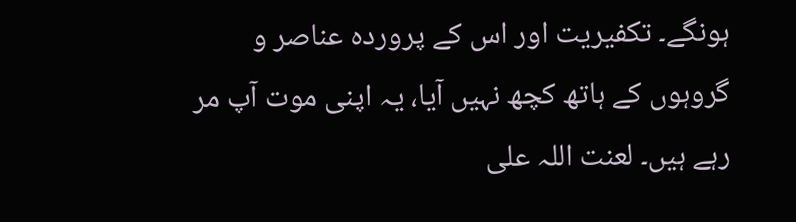ہونگے۔ تکفیریت اور اس کے پروردہ عناصر و گروہوں کے ہاتھ کچھ نہیں آیا، یہ اپنی موت آپ مر رہے ہیں۔ لعنت اللہ علی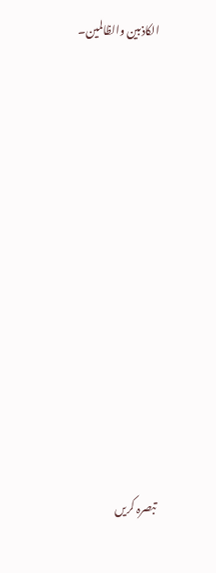الکاذبین والظالمین۔













تبصرہ کریں